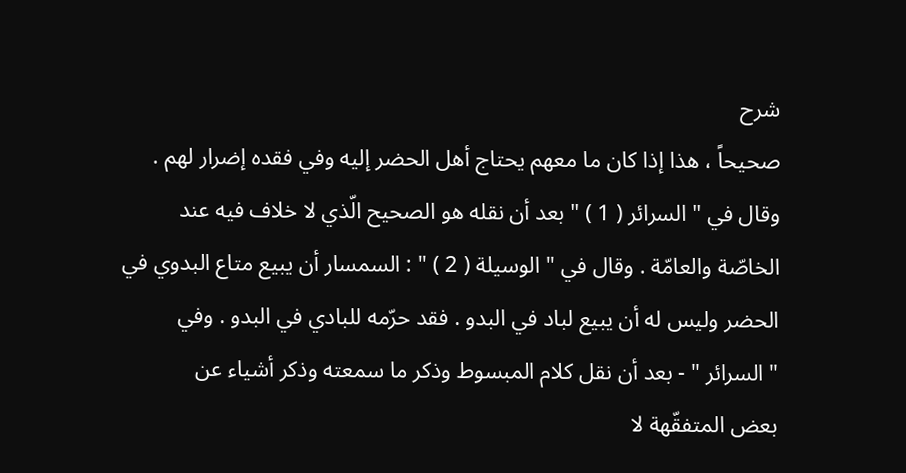شرح
صحيحاً ، هذا إذا كان ما معهم يحتاج أهل الحضر إليه وفي فقده إضرار لهم .
وقال في " السرائر ( 1 ) " بعد أن نقله هو الصحيح الّذي لا خلاف فيه عند
الخاصّة والعامّة . وقال في " الوسيلة ( 2 ) " : السمسار أن يبيع متاع البدوي في
الحضر وليس له أن يبيع لباد في البدو . فقد حرّمه للبادي في البدو . وفي
" السرائر " - بعد أن نقل كلام المبسوط وذكر ما سمعته وذكر أشياء عن
بعض المتفقّهة لا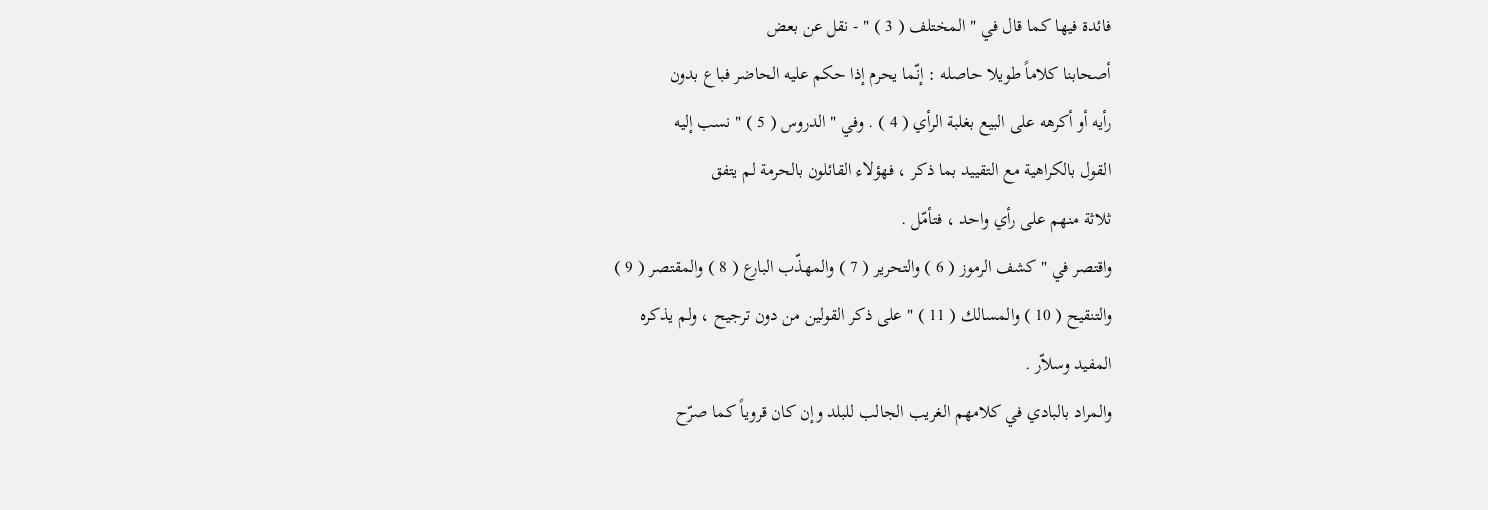فائدة فيها كما قال في " المختلف ( 3 ) " - نقل عن بعض
أصحابنا كلاماً طويلا حاصله : إنّما يحرم إذا حكم عليه الحاضر فباع بدون
رأيه أو أكرهه على البيع بغلبة الرأي ( 4 ) . وفي " الدروس ( 5 ) " نسب إليه
القول بالكراهية مع التقييد بما ذكر ، فهؤلاء القائلون بالحرمة لم يتفق
ثلاثة منهم على رأي واحد ، فتأمّل .
واقتصر في " كشف الرموز ( 6 ) والتحرير ( 7 ) والمهذّب البارع ( 8 ) والمقتصر ( 9 )
والتنقيح ( 10 ) والمسالك ( 11 ) " على ذكر القولين من دون ترجيح ، ولم يذكره
المفيد وسلاّر .
والمراد بالبادي في كلامهم الغريب الجالب للبلد وإن كان قروياً كما صرّح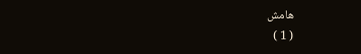هامش
( 1 )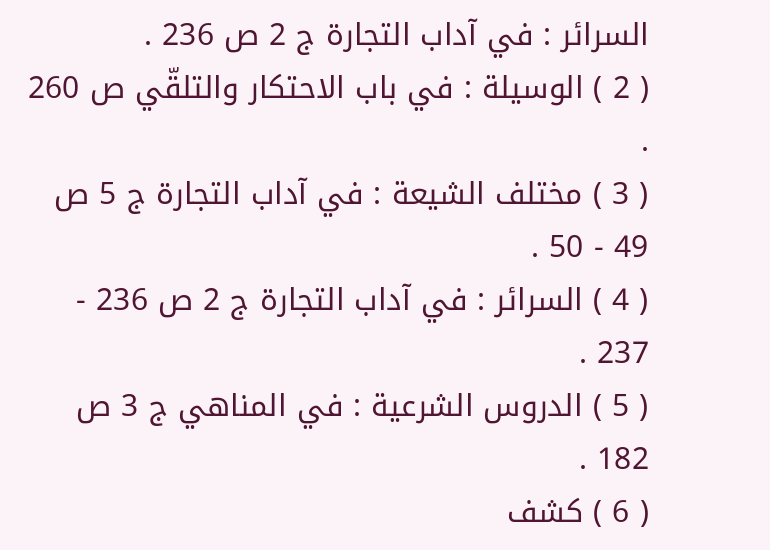السرائر : في آداب التجارة ج 2 ص 236 .
( 2 ) الوسيلة : في باب الاحتكار والتلقّي ص 260 .
( 3 ) مختلف الشيعة : في آداب التجارة ج 5 ص 49 - 50 .
( 4 ) السرائر : في آداب التجارة ج 2 ص 236 - 237 .
( 5 ) الدروس الشرعية : في المناهي ج 3 ص 182 .
( 6 ) كشف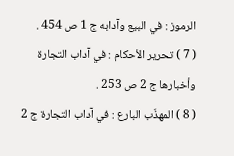الرموز : في البيع وآدابه ج 1 ص 454 .
( 7 ) تحرير الأحكام : في آداب التجارة وأخبارها ج 2 ص 253 .
( 8 ) المهذّب البارع : في آداب التجارة ج 2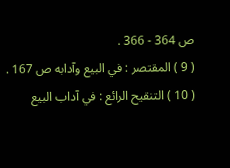ص 364 - 366 .
( 9 ) المقتصر : في البيع وآدابه ص 167 .
( 10 ) التنقيح الرائع : في آداب البيع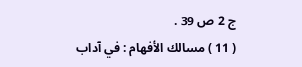ج 2 ص 39 .
( 11 ) مسالك الأفهام : في آداب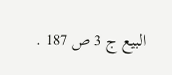البيع ج 3 ص 187 .